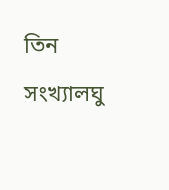তিন সংখ্যালঘু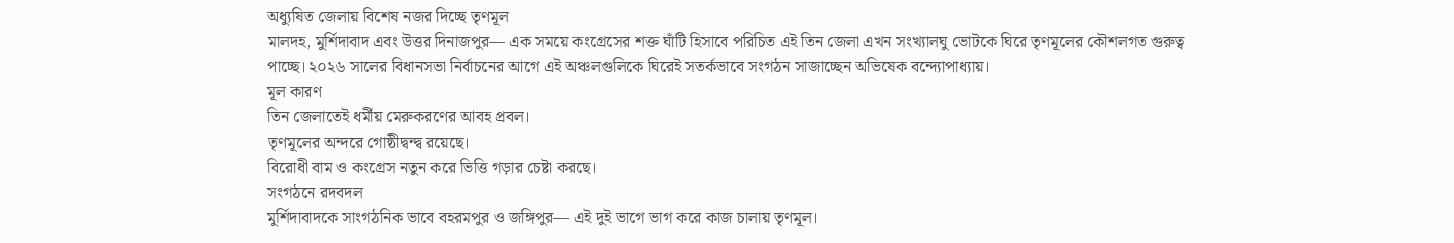অধ্যুষিত জেলায় বিশেষ নজর দিচ্ছে তৃণমূল
মালদহ, মুর্শিদাবাদ এবং উত্তর দিনাজপুর— এক সময়ে কংগ্রেসের শক্ত ঘাঁটি হিসাবে পরিচিত এই তিন জেলা এখন সংখ্যালঘু ভোটকে ঘিরে তৃণমূলের কৌশলগত গুরুত্ব পাচ্ছে। ২০২৬ সালের বিধানসভা নির্বাচনের আগে এই অঞ্চলগুলিকে ঘিরেই সতর্কভাবে সংগঠন সাজাচ্ছেন অভিষেক বন্দ্যোপাধ্যায়।
মূল কারণ
তিন জেলাতেই ধর্মীয় মেরুকরণের আবহ প্রবল।
তৃণমূলের অন্দরে গোষ্ঠীদ্বন্দ্ব রয়েছে।
বিরোধী বাম ও কংগ্রেস নতুন করে ভিত্তি গড়ার চেষ্টা করছে।
সংগঠনে রদবদল
মুর্শিদাবাদকে সাংগঠনিক ভাবে বহরমপুর ও জঙ্গিপুর— এই দুই ভাগে ভাগ করে কাজ চালায় তৃণমূল।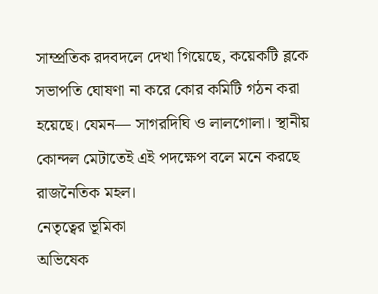সাম্প্রতিক রদবদলে দেখা গিয়েছে, কয়েকটি ব্লকে সভাপতি ঘোষণা না করে কোর কমিটি গঠন করা হয়েছে। যেমন— সাগরদিঘি ও লালগোলা। স্থানীয় কোন্দল মেটাতেই এই পদক্ষেপ বলে মনে করছে রাজনৈতিক মহল।
নেতৃত্বের ভূমিকা
অভিষেক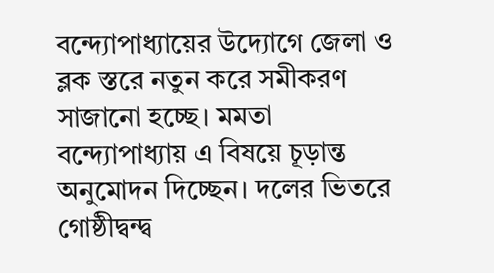বন্দ্যোপাধ্যায়ের উদ্যোগে জেলা ও ব্লক স্তরে নতুন করে সমীকরণ সাজানো হচ্ছে। মমতা বন্দ্যোপাধ্যায় এ বিষয়ে চূড়ান্ত অনুমোদন দিচ্ছেন। দলের ভিতরে গোষ্ঠীদ্বন্দ্ব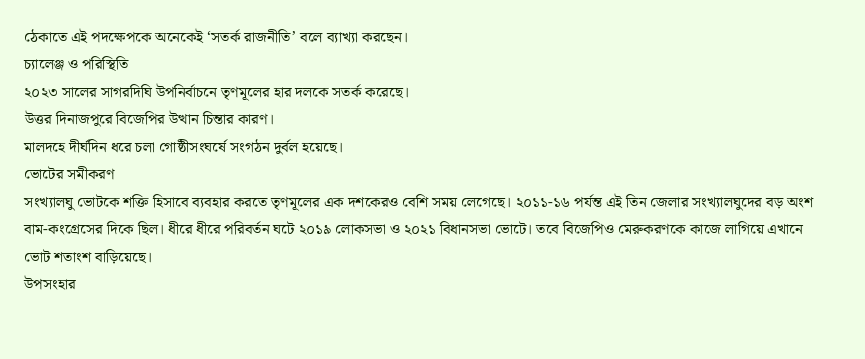ঠেকাতে এই পদক্ষেপকে অনেকেই ‘সতর্ক রাজনীতি’ বলে ব্যাখ্যা করছেন।
চ্যালেঞ্জ ও পরিস্থিতি
২০২৩ সালের সাগরদিঘি উপনির্বাচনে তৃণমূলের হার দলকে সতর্ক করেছে।
উত্তর দিনাজপুরে বিজেপির উত্থান চিন্তার কারণ।
মালদহে দীর্ঘদিন ধরে চলা গোষ্ঠীসংঘর্ষে সংগঠন দুর্বল হয়েছে।
ভোটের সমীকরণ
সংখ্যালঘু ভোটকে শক্তি হিসাবে ব্যবহার করতে তৃণমূলের এক দশকেরও বেশি সময় লেগেছে। ২০১১-১৬ পর্যন্ত এই তিন জেলার সংখ্যালঘুদের বড় অংশ বাম-কংগ্রেসের দিকে ছিল। ধীরে ধীরে পরিবর্তন ঘটে ২০১৯ লোকসভা ও ২০২১ বিধানসভা ভোটে। তবে বিজেপিও মেরুকরণকে কাজে লাগিয়ে এখানে ভোট শতাংশ বাড়িয়েছে।
উপসংহার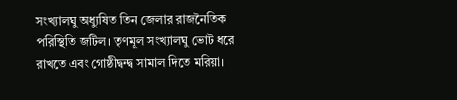সংখ্যালঘু অধ্যুষিত তিন জেলার রাজনৈতিক পরিস্থিতি জটিল। তৃণমূল সংখ্যালঘু ভোট ধরে রাখতে এবং গোষ্ঠীদ্বন্দ্ব সামাল দিতে মরিয়া।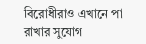বিরোধীরাও এখানে পা রাখার সুযোগ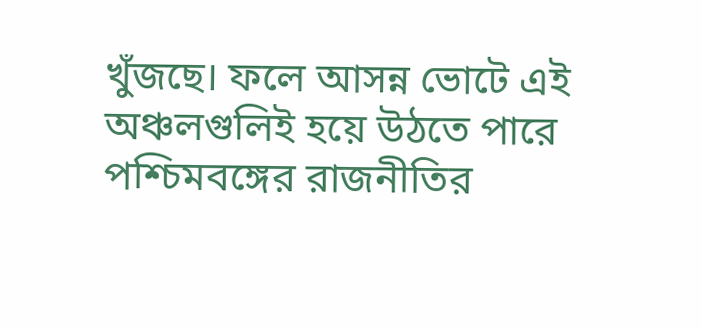খুঁজছে। ফলে আসন্ন ভোটে এই অঞ্চলগুলিই হয়ে উঠতে পারে পশ্চিমবঙ্গের রাজনীতির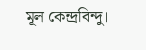মূল কেন্দ্রবিন্দু।